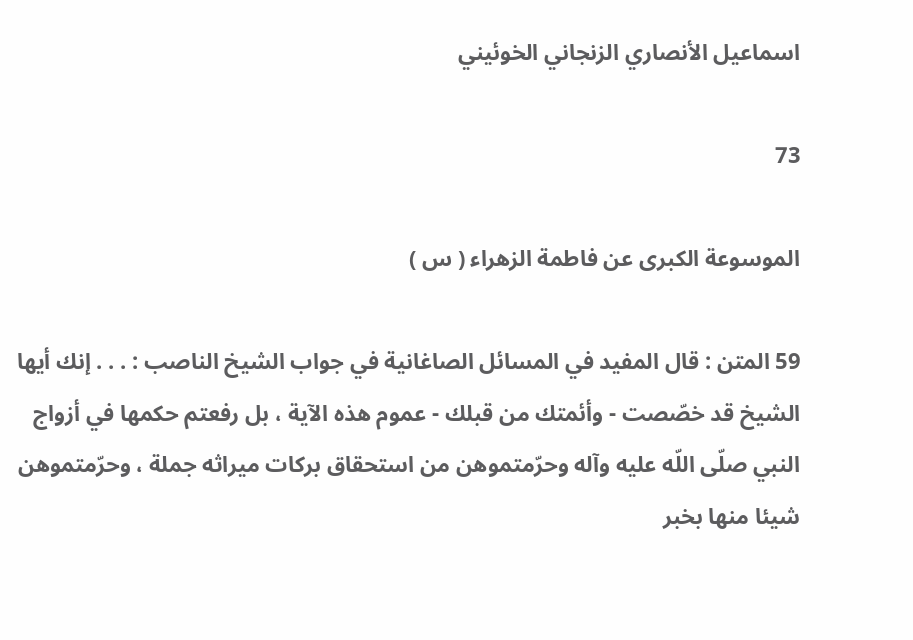اسماعيل الأنصاري الزنجاني الخوئيني

73

الموسوعة الكبرى عن فاطمة الزهراء ( س )

59 المتن : قال المفيد في المسائل الصاغانية في جواب الشيخ الناصب : . . . إنك أيها الشيخ قد خصّصت - وأئمتك من قبلك - عموم هذه الآية ، بل رفعتم حكمها في أزواج النبي صلّى اللّه عليه وآله وحرّمتموهن من استحقاق بركات ميراثه جملة ، وحرّمتموهن شيئا منها بخبر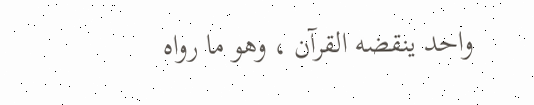واحد ينقضه القرآن ، وهو ما رواه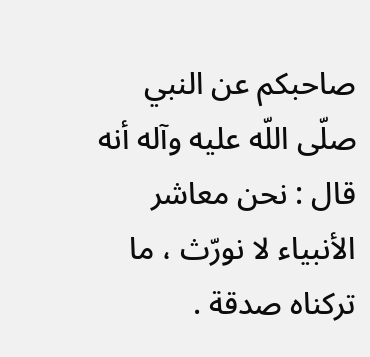صاحبكم عن النبي صلّى اللّه عليه وآله أنه قال : نحن معاشر الأنبياء لا نورّث ، ما تركناه صدقة .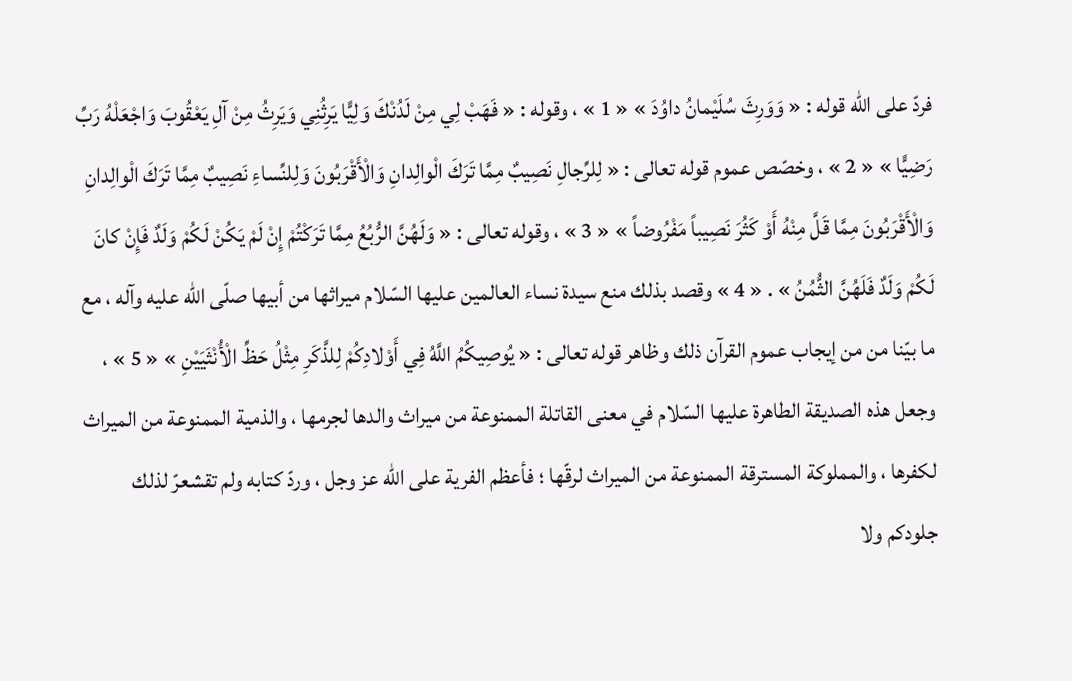فردّ على اللّه قوله : « وَوَرِثَ سُلَيْمانُ داوُدَ » « 1 » ، وقوله : « فَهَبْ لِي مِنْ لَدُنْكَ وَلِيًّا يَرِثُنِي وَيَرِثُ مِنْ آلِ يَعْقُوبَ وَاجْعَلْهُ رَبِّ رَضِيًّا » « 2 » ، وخصّص عموم قوله تعالى : « لِلرِّجالِ نَصِيبٌ مِمَّا تَرَكَ الْوالِدانِ وَالْأَقْرَبُونَ وَلِلنِّساءِ نَصِيبٌ مِمَّا تَرَكَ الْوالِدانِ وَالْأَقْرَبُونَ مِمَّا قَلَّ مِنْهُ أَوْ كَثُرَ نَصِيباً مَفْرُوضاً » « 3 » ، وقوله تعالى : « وَلَهُنَّ الرُّبُعُ مِمَّا تَرَكْتُمْ إِنْ لَمْ يَكُنْ لَكُمْ وَلَدٌ فَإِنْ كانَ لَكُمْ وَلَدٌ فَلَهُنَّ الثُّمُنُ » . « 4 » وقصد بذلك منع سيدة نساء العالمين عليها السّلام ميراثها من أبيها صلّى اللّه عليه وآله ، مع ما بيّنا من من إيجاب عموم القرآن ذلك وظاهر قوله تعالى : « يُوصِيكُمُ اللَّهُ فِي أَوْلادِكُمْ لِلذَّكَرِ مِثْلُ حَظِّ الْأُنْثَيَيْنِ » « 5 » ، وجعل هذه الصديقة الطاهرة عليها السّلام في معنى القاتلة الممنوعة من ميراث والدها لجرمها ، والذمية الممنوعة من الميراث لكفرها ، والمملوكة المسترقة الممنوعة من الميراث لرقّها ؛ فأعظم الفرية على اللّه عز وجل ، وردّ كتابه ولم تقشعرّ لذلك جلودكم ولا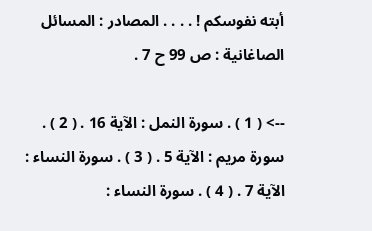أبته نفوسكم ! . . . . المصادر : المسائل الصاغانية : ص 99 ح 7 .

--> ( 1 ) . سورة النمل : الآية 16 . ( 2 ) . سورة مريم : الآية 5 . ( 3 ) . سورة النساء : الآية 7 . ( 4 ) . سورة النساء :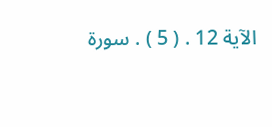الآية 12 . ( 5 ) . سورة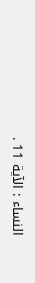النساء : الآية 11 .